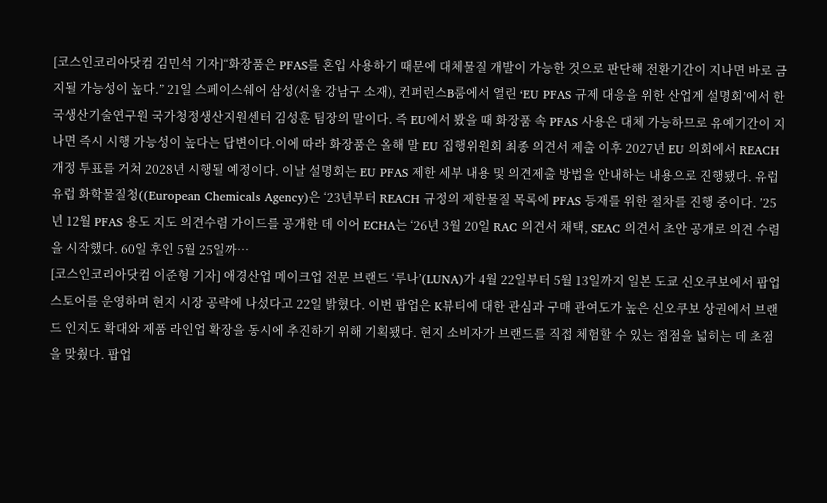[코스인코리아닷컴 김민석 기자]“화장품은 PFAS를 혼입 사용하기 때문에 대체물질 개발이 가능한 것으로 판단해 전환기간이 지나면 바로 금지될 가능성이 높다.” 21일 스페이스쉐어 삼성(서울 강남구 소재), 컨퍼런스B룸에서 열린 ‘EU PFAS 규제 대응을 위한 산업계 설명회’에서 한국생산기술연구원 국가청정생산지원센터 김성훈 팀장의 말이다. 즉 EU에서 봤을 때 화장품 속 PFAS 사용은 대체 가능하므로 유예기간이 지나면 즉시 시행 가능성이 높다는 답변이다.이에 따라 화장품은 올해 말 EU 집행위원회 최종 의견서 제출 이후 2027년 EU 의회에서 REACH 개정 투표를 거쳐 2028년 시행될 예정이다. 이날 설명회는 EU PFAS 제한 세부 내용 및 의견제출 방법을 안내하는 내용으로 진행됐다. 유럽유럽 화학물질청((European Chemicals Agency)은 ‘23년부터 REACH 규정의 제한물질 목록에 PFAS 등재를 위한 절차를 진행 중이다. ’25년 12월 PFAS 용도 지도 의견수렴 가이드를 공개한 데 이어 ECHA는 ‘26년 3월 20일 RAC 의견서 채택, SEAC 의견서 초안 공개로 의견 수렴을 시작했다. 60일 후인 5월 25일까…
[코스인코리아닷컴 이준형 기자] 애경산업 메이크업 전문 브랜드 ‘루나’(LUNA)가 4월 22일부터 5월 13일까지 일본 도쿄 신오쿠보에서 팝업 스토어를 운영하며 현지 시장 공략에 나섰다고 22일 밝혔다. 이번 팝업은 K뷰티에 대한 관심과 구매 관여도가 높은 신오쿠보 상권에서 브랜드 인지도 확대와 제품 라인업 확장을 동시에 추진하기 위해 기획됐다. 현지 소비자가 브랜드를 직접 체험할 수 있는 접점을 넓히는 데 초점을 맞췄다. 팝업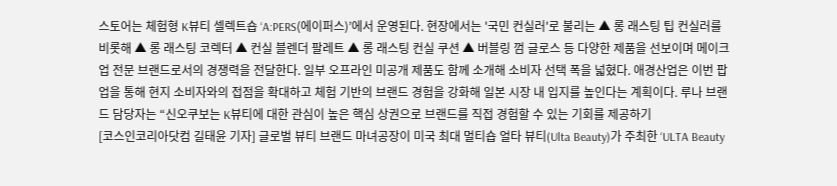스토어는 체험형 K뷰티 셀렉트숍 ‘A:PERS(에이퍼스)’에서 운영된다. 현장에서는 '국민 컨실러'로 불리는 ▲ 롱 래스팅 팁 컨실러를 비롯해 ▲ 롱 래스팅 코렉터 ▲ 컨실 블렌더 팔레트 ▲ 롱 래스팅 컨실 쿠션 ▲ 버블링 껌 글로스 등 다양한 제품을 선보이며 메이크업 전문 브랜드로서의 경쟁력을 전달한다. 일부 오프라인 미공개 제품도 함께 소개해 소비자 선택 폭을 넓혔다. 애경산업은 이번 팝업을 통해 현지 소비자와의 접점을 확대하고 체험 기반의 브랜드 경험을 강화해 일본 시장 내 입지를 높인다는 계획이다. 루나 브랜드 담당자는 “신오쿠보는 K뷰티에 대한 관심이 높은 핵심 상권으로 브랜드를 직접 경험할 수 있는 기회를 제공하기
[코스인코리아닷컴 길태윤 기자] 글로벌 뷰티 브랜드 마녀공장이 미국 최대 멀티숍 얼타 뷰티(Ulta Beauty)가 주최한 ‘ULTA Beauty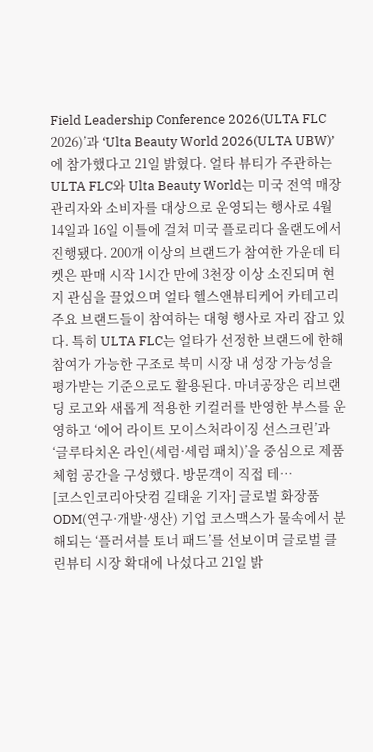Field Leadership Conference 2026(ULTA FLC 2026)’과 ‘Ulta Beauty World 2026(ULTA UBW)’에 참가했다고 21일 밝혔다. 얼타 뷰티가 주관하는 ULTA FLC와 Ulta Beauty World는 미국 전역 매장 관리자와 소비자를 대상으로 운영되는 행사로 4월 14일과 16일 이틀에 걸쳐 미국 플로리다 올랜도에서 진행됐다. 200개 이상의 브랜드가 참여한 가운데 티켓은 판매 시작 1시간 만에 3천장 이상 소진되며 현지 관심을 끌었으며 얼타 헬스앤뷰티케어 카테고리 주요 브랜드들이 참여하는 대형 행사로 자리 잡고 있다. 특히 ULTA FLC는 얼타가 선정한 브랜드에 한해 참여가 가능한 구조로 북미 시장 내 성장 가능성을 평가받는 기준으로도 활용된다. 마녀공장은 리브랜딩 로고와 새롭게 적용한 키컬러를 반영한 부스를 운영하고 ‘에어 라이트 모이스처라이징 선스크린’과 ‘글루타치온 라인(세럼·세럼 패치)’을 중심으로 제품 체험 공간을 구성했다. 방문객이 직접 테…
[코스인코리아닷컴 길태윤 기자] 글로벌 화장품 ODM(연구·개발·생산) 기업 코스맥스가 물속에서 분해되는 ‘플러셔블 토너 패드’를 선보이며 글로벌 클린뷰티 시장 확대에 나섰다고 21일 밝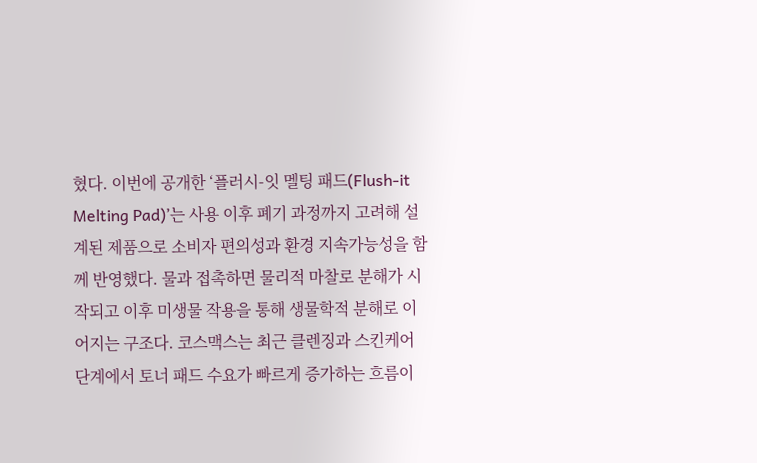혔다. 이번에 공개한 ‘플러시-잇 멜팅 패드(Flush-it Melting Pad)’는 사용 이후 폐기 과정까지 고려해 설계된 제품으로 소비자 편의성과 환경 지속가능성을 함께 반영했다. 물과 접촉하면 물리적 마찰로 분해가 시작되고 이후 미생물 작용을 통해 생물학적 분해로 이어지는 구조다. 코스맥스는 최근 클렌징과 스킨케어 단계에서 토너 패드 수요가 빠르게 증가하는 흐름이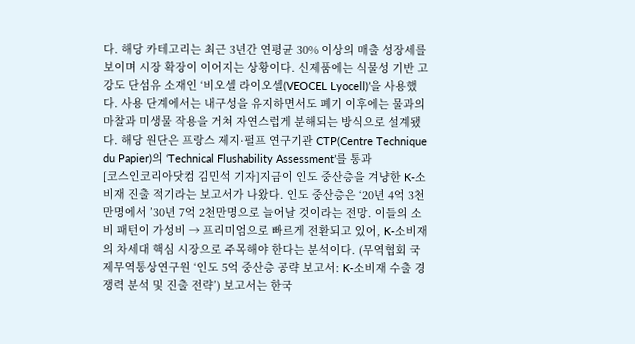다. 해당 카테고리는 최근 3년간 연평균 30% 이상의 매출 성장세를 보이며 시장 확장이 이어지는 상황이다. 신제품에는 식물성 기반 고강도 단섬유 소재인 ‘비오셀 라이오셀(VEOCEL Lyocell)’을 사용했다. 사용 단계에서는 내구성을 유지하면서도 폐기 이후에는 물과의 마찰과 미생물 작용을 거쳐 자연스럽게 분해되는 방식으로 설계됐다. 해당 원단은 프랑스 제지·펄프 연구기관 CTP(Centre Technique du Papier)의 ‘Technical Flushability Assessment’를 통과
[코스인코리아닷컴 김민석 기자]지금이 인도 중산층을 겨냥한 K-소비재 진출 적기라는 보고서가 나왔다. 인도 중산층은 ‘20년 4억 3천만명에서 ’30년 7억 2천만명으로 늘어날 것이라는 전망. 이들의 소비 패턴이 가성비 → 프리미엄으로 빠르게 전환되고 있어, K-소비재의 차세대 핵심 시장으로 주목해야 한다는 분석이다. (무역협회 국제무역통상연구원 ‘인도 5억 중산층 공략 보고서: K-소비재 수출 경쟁력 분석 및 진출 전략’) 보고서는 한국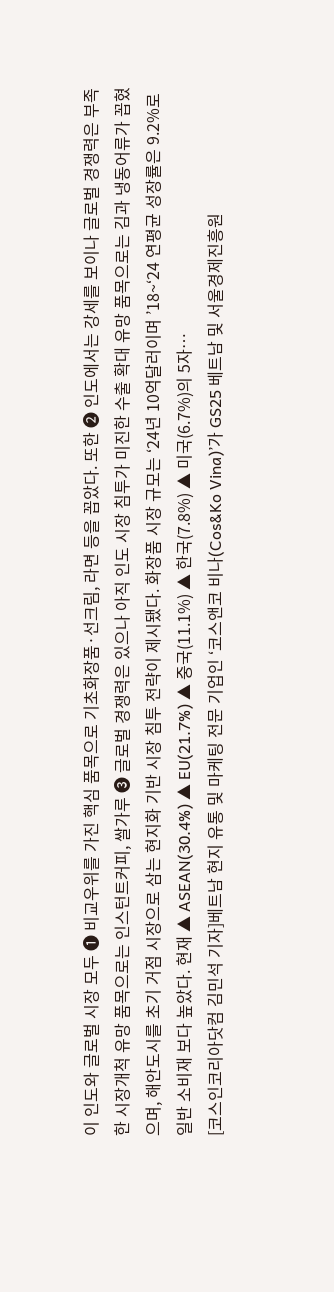이 인도와 글로벌 시장 모두 ❶ 비교우위를 가진 핵심 품목으로 기초화장품·선크림, 라면 등을 꼽았다. 또한 ➋ 인도에서는 강세를 보이나 글로벌 경쟁력은 부족한 시장개척 유망 품목으로는 인스턴트커피, 쌀가루 ➌ 글로벌 경쟁력은 있으나 아직 인도 시장 침투가 미진한 수출 확대 유망 품목으로는 김과 냉동어류가 꼽혔으며, 해안도시를 초기 거점 시장으로 삼는 현지화 기반 시장 침투 전략이 제시됐다. 화장품 시장 규모는 ‘24년 10억달러이며 ’18~‘24 연평균 성장률은 9.2%로 일반 소비재 보다 높았다. 현재 ▲ ASEAN(30.4%) ▲ EU(21.7%) ▲ 중국(11.1%) ▲ 한국(7.8%) ▲ 미국(6.7%)의 5자…
[코스인코리아닷컴 김민석 기자]베트남 현지 유통 및 마케팅 전문 기업인 ‘코스앤코 비나(Cos&Ko Vina)’가 GS25 베트남 및 서울경제진흥원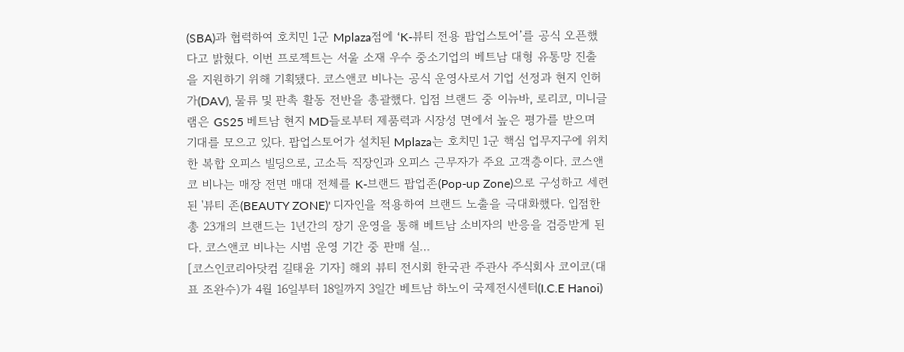(SBA)과 협력하여 호치민 1군 Mplaza점에 ‘K-뷰티 전용 팝업스토어’를 공식 오픈했다고 밝혔다. 이번 프로젝트는 서울 소재 우수 중소기업의 베트남 대형 유통망 진출을 지원하기 위해 기획됐다. 코스앤코 비나는 공식 운영사로서 기업 선정과 현지 인허가(DAV), 물류 및 판촉 활동 전반을 총괄했다. 입점 브랜드 중 이뉴바, 로리코, 미니글램은 GS25 베트남 현지 MD들로부터 제품력과 시장성 면에서 높은 평가를 받으며 기대를 모으고 있다. 팝업스토어가 설치된 Mplaza는 호치민 1군 핵심 업무지구에 위치한 복합 오피스 빌딩으로, 고소득 직장인과 오피스 근무자가 주요 고객층이다. 코스앤코 비나는 매장 전면 매대 전체를 K-브랜드 팝업존(Pop-up Zone)으로 구성하고 세련된 '뷰티 존(BEAUTY ZONE)' 디자인을 적용하여 브랜드 노출을 극대화했다. 입점한 총 23개의 브랜드는 1년간의 장기 운영을 통해 베트남 소비자의 반응을 검증받게 된다. 코스앤코 비나는 시범 운영 기간 중 판매 실…
[코스인코리아닷컴 길태윤 기자] 해외 뷰티 전시회 한국관 주관사 주식회사 코이코(대표 조완수)가 4월 16일부터 18일까지 3일간 베트남 하노이 국제전시센터(I.C.E Hanoi)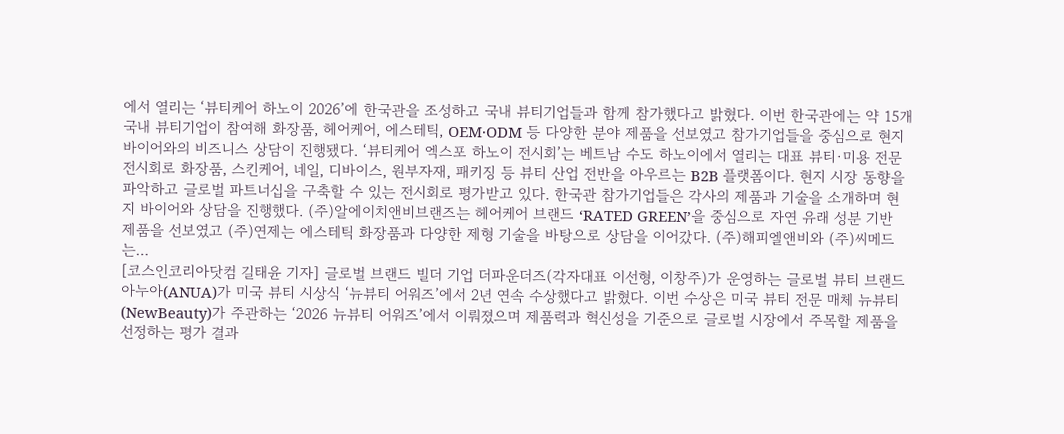에서 열리는 ‘뷰티케어 하노이 2026’에 한국관을 조성하고 국내 뷰티기업들과 함께 참가했다고 밝혔다. 이번 한국관에는 약 15개 국내 뷰티기업이 참여해 화장품, 헤어케어, 에스테틱, OEM·ODM 등 다양한 분야 제품을 선보였고 참가기업들을 중심으로 현지 바이어와의 비즈니스 상담이 진행됐다. ‘뷰티케어 엑스포 하노이 전시회’는 베트남 수도 하노이에서 열리는 대표 뷰티·미용 전문 전시회로 화장품, 스킨케어, 네일, 디바이스, 원부자재, 패키징 등 뷰티 산업 전반을 아우르는 B2B 플랫폼이다. 현지 시장 동향을 파악하고 글로벌 파트너십을 구축할 수 있는 전시회로 평가받고 있다. 한국관 참가기업들은 각사의 제품과 기술을 소개하며 현지 바이어와 상담을 진행했다. (주)알에이치앤비브랜즈는 헤어케어 브랜드 ‘RATED GREEN’을 중심으로 자연 유래 성분 기반 제품을 선보였고 (주)연제는 에스테틱 화장품과 다양한 제형 기술을 바탕으로 상담을 이어갔다. (주)해피엘앤비와 (주)씨메드는…
[코스인코리아닷컴 길태윤 기자] 글로벌 브랜드 빌더 기업 더파운더즈(각자대표 이선형, 이창주)가 운영하는 글로벌 뷰티 브랜드 아누아(ANUA)가 미국 뷰티 시상식 ‘뉴뷰티 어워즈’에서 2년 연속 수상했다고 밝혔다. 이번 수상은 미국 뷰티 전문 매체 뉴뷰티(NewBeauty)가 주관하는 ‘2026 뉴뷰티 어워즈’에서 이뤄졌으며 제품력과 혁신성을 기준으로 글로벌 시장에서 주목할 제품을 선정하는 평가 결과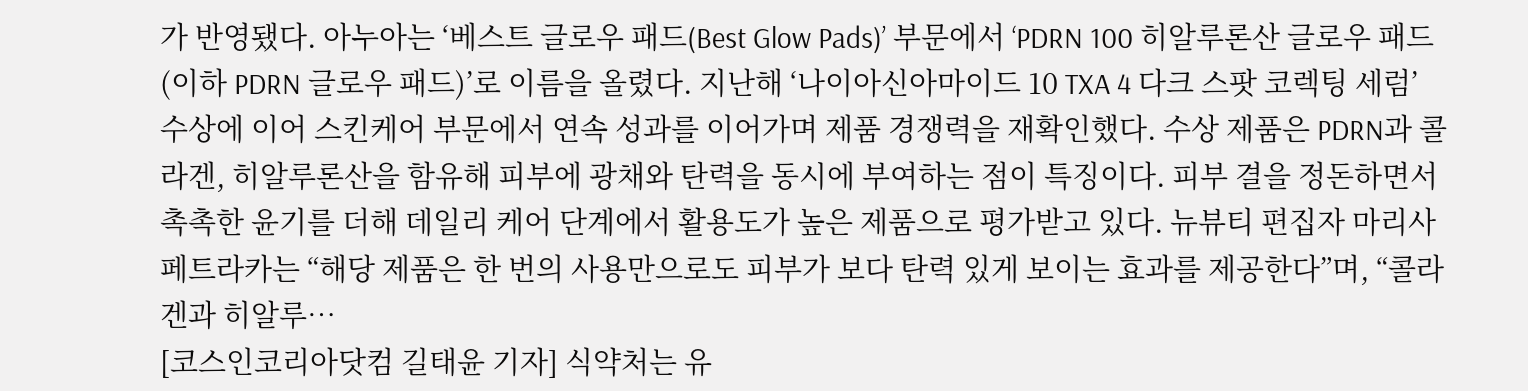가 반영됐다. 아누아는 ‘베스트 글로우 패드(Best Glow Pads)’ 부문에서 ‘PDRN 100 히알루론산 글로우 패드(이하 PDRN 글로우 패드)’로 이름을 올렸다. 지난해 ‘나이아신아마이드 10 TXA 4 다크 스팟 코렉팅 세럼’ 수상에 이어 스킨케어 부문에서 연속 성과를 이어가며 제품 경쟁력을 재확인했다. 수상 제품은 PDRN과 콜라겐, 히알루론산을 함유해 피부에 광채와 탄력을 동시에 부여하는 점이 특징이다. 피부 결을 정돈하면서 촉촉한 윤기를 더해 데일리 케어 단계에서 활용도가 높은 제품으로 평가받고 있다. 뉴뷰티 편집자 마리사 페트라카는 “해당 제품은 한 번의 사용만으로도 피부가 보다 탄력 있게 보이는 효과를 제공한다”며, “콜라겐과 히알루…
[코스인코리아닷컴 길태윤 기자] 식약처는 유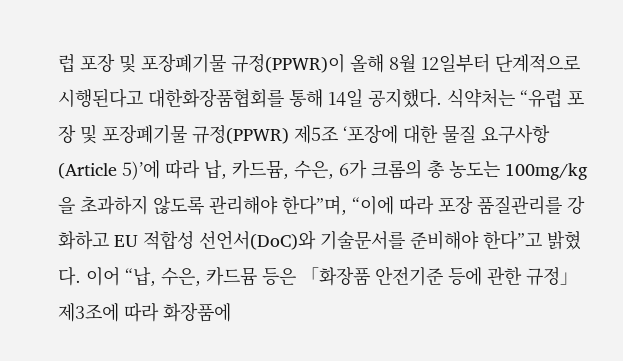럽 포장 및 포장폐기물 규정(PPWR)이 올해 8월 12일부터 단계적으로 시행된다고 대한화장품협회를 통해 14일 공지했다. 식약처는 “유럽 포장 및 포장폐기물 규정(PPWR) 제5조 ‘포장에 대한 물질 요구사항(Article 5)’에 따라 납, 카드뮴, 수은, 6가 크롬의 총 농도는 100mg/kg을 초과하지 않도록 관리해야 한다”며, “이에 따라 포장 품질관리를 강화하고 EU 적합성 선언서(DoC)와 기술문서를 준비해야 한다”고 밝혔다. 이어 “납, 수은, 카드뮴 등은 「화장품 안전기준 등에 관한 규정」 제3조에 따라 화장품에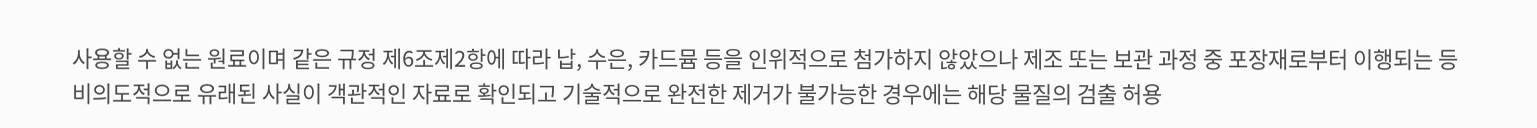사용할 수 없는 원료이며 같은 규정 제6조제2항에 따라 납, 수은, 카드뮴 등을 인위적으로 첨가하지 않았으나 제조 또는 보관 과정 중 포장재로부터 이행되는 등 비의도적으로 유래된 사실이 객관적인 자료로 확인되고 기술적으로 완전한 제거가 불가능한 경우에는 해당 물질의 검출 허용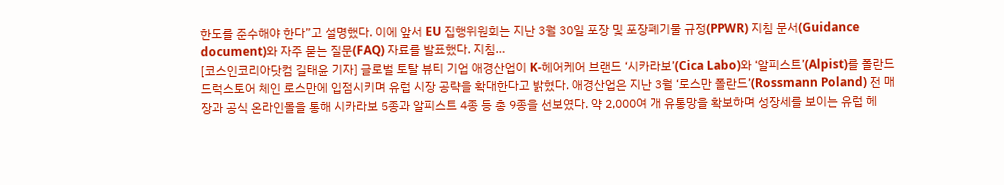한도를 준수해야 한다”고 설명했다. 이에 앞서 EU 집행위원회는 지난 3월 30일 포장 및 포장폐기물 규정(PPWR) 지침 문서(Guidance document)와 자주 묻는 질문(FAQ) 자료를 발표했다. 지침…
[코스인코리아닷컴 길태윤 기자] 글로벌 토탈 뷰티 기업 애경산업이 K-헤어케어 브랜드 ‘시카라보’(Cica Labo)와 ‘알피스트’(Alpist)를 폴란드 드럭스토어 체인 로스만에 입점시키며 유럽 시장 공략을 확대한다고 밝혔다. 애경산업은 지난 3월 ‘로스만 폴란드’(Rossmann Poland) 전 매장과 공식 온라인몰을 통해 시카라보 5종과 알피스트 4종 등 총 9종을 선보였다. 약 2,000여 개 유통망을 확보하며 성장세를 보이는 유럽 헤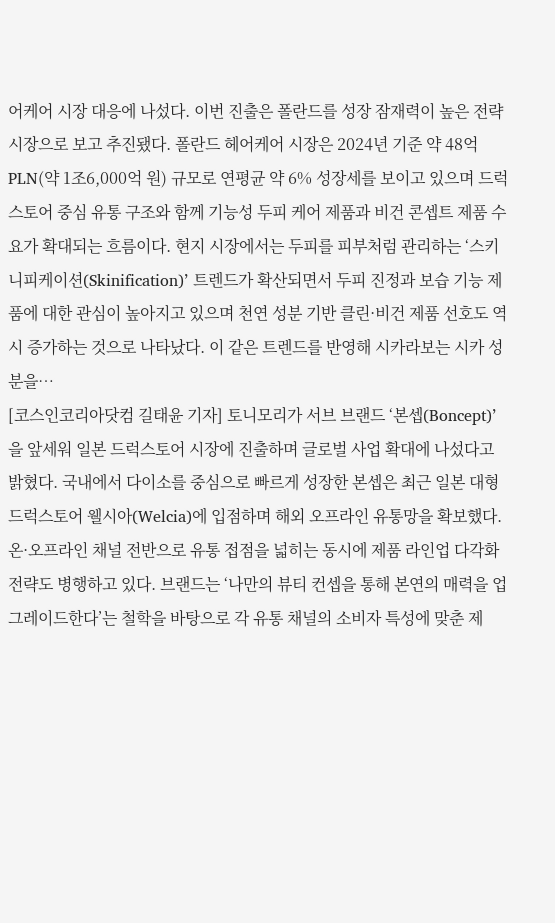어케어 시장 대응에 나섰다. 이번 진출은 폴란드를 성장 잠재력이 높은 전략 시장으로 보고 추진됐다. 폴란드 헤어케어 시장은 2024년 기준 약 48억 PLN(약 1조6,000억 원) 규모로 연평균 약 6% 성장세를 보이고 있으며 드럭스토어 중심 유통 구조와 함께 기능성 두피 케어 제품과 비건 콘셉트 제품 수요가 확대되는 흐름이다. 현지 시장에서는 두피를 피부처럼 관리하는 ‘스키니피케이션(Skinification)’ 트렌드가 확산되면서 두피 진정과 보습 기능 제품에 대한 관심이 높아지고 있으며 천연 성분 기반 클린·비건 제품 선호도 역시 증가하는 것으로 나타났다. 이 같은 트렌드를 반영해 시카라보는 시카 성분을…
[코스인코리아닷컴 길태윤 기자] 토니모리가 서브 브랜드 ‘본셉(Boncept)’을 앞세워 일본 드럭스토어 시장에 진출하며 글로벌 사업 확대에 나섰다고 밝혔다. 국내에서 다이소를 중심으로 빠르게 성장한 본셉은 최근 일본 대형 드럭스토어 웰시아(Welcia)에 입점하며 해외 오프라인 유통망을 확보했다. 온·오프라인 채널 전반으로 유통 접점을 넓히는 동시에 제품 라인업 다각화 전략도 병행하고 있다. 브랜드는 ‘나만의 뷰티 컨셉을 통해 본연의 매력을 업그레이드한다’는 철학을 바탕으로 각 유통 채널의 소비자 특성에 맞춘 제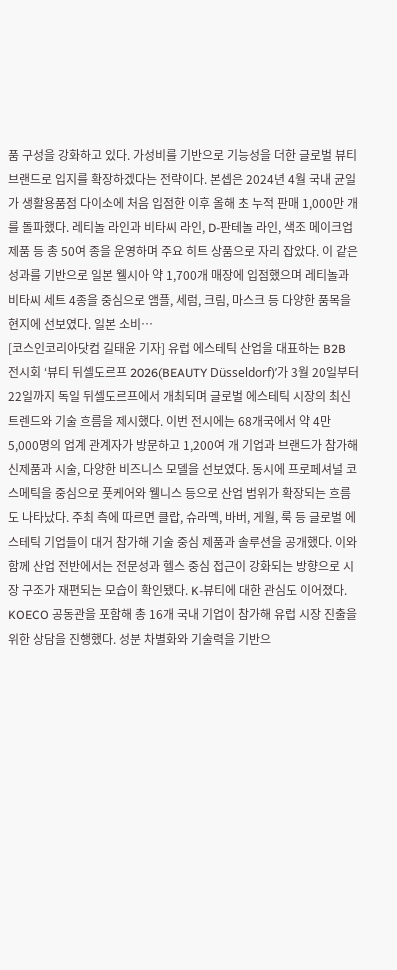품 구성을 강화하고 있다. 가성비를 기반으로 기능성을 더한 글로벌 뷰티 브랜드로 입지를 확장하겠다는 전략이다. 본셉은 2024년 4월 국내 균일가 생활용품점 다이소에 처음 입점한 이후 올해 초 누적 판매 1,000만 개를 돌파했다. 레티놀 라인과 비타씨 라인, D-판테놀 라인, 색조 메이크업 제품 등 총 50여 종을 운영하며 주요 히트 상품으로 자리 잡았다. 이 같은 성과를 기반으로 일본 웰시아 약 1,700개 매장에 입점했으며 레티놀과 비타씨 세트 4종을 중심으로 앰플, 세럼, 크림, 마스크 등 다양한 품목을 현지에 선보였다. 일본 소비…
[코스인코리아닷컴 길태윤 기자] 유럽 에스테틱 산업을 대표하는 B2B 전시회 ‘뷰티 뒤셀도르프 2026(BEAUTY Düsseldorf)’가 3월 20일부터 22일까지 독일 뒤셀도르프에서 개최되며 글로벌 에스테틱 시장의 최신 트렌드와 기술 흐름을 제시했다. 이번 전시에는 68개국에서 약 4만5,000명의 업계 관계자가 방문하고 1,200여 개 기업과 브랜드가 참가해 신제품과 시술, 다양한 비즈니스 모델을 선보였다. 동시에 프로페셔널 코스메틱을 중심으로 풋케어와 웰니스 등으로 산업 범위가 확장되는 흐름도 나타났다. 주최 측에 따르면 클랍, 슈라멕, 바버, 게월, 룩 등 글로벌 에스테틱 기업들이 대거 참가해 기술 중심 제품과 솔루션을 공개했다. 이와 함께 산업 전반에서는 전문성과 헬스 중심 접근이 강화되는 방향으로 시장 구조가 재편되는 모습이 확인됐다. K-뷰티에 대한 관심도 이어졌다. KOECO 공동관을 포함해 총 16개 국내 기업이 참가해 유럽 시장 진출을 위한 상담을 진행했다. 성분 차별화와 기술력을 기반으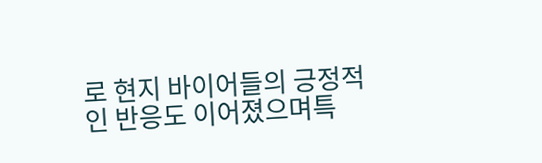로 현지 바이어들의 긍정적인 반응도 이어졌으며특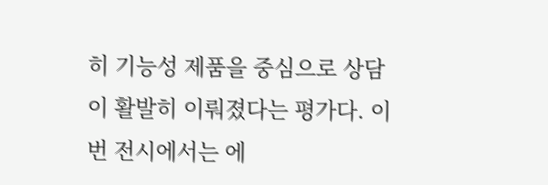히 기능성 제품을 중심으로 상담이 활발히 이뤄졌다는 평가다. 이번 전시에서는 에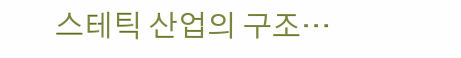스테틱 산업의 구조…